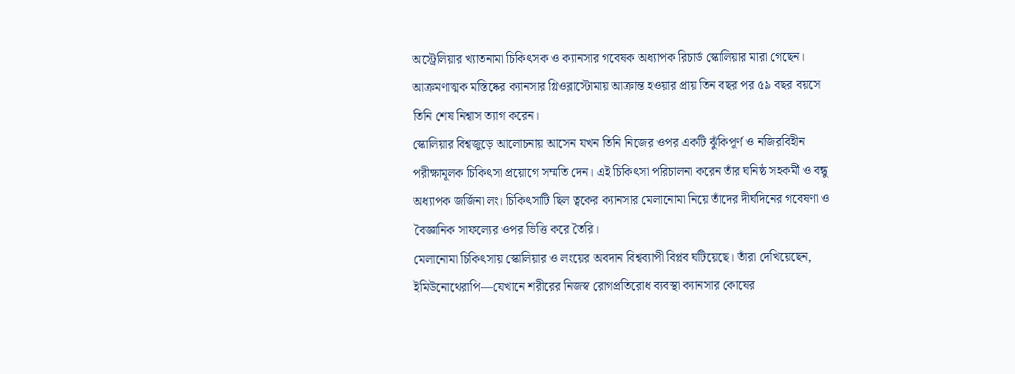অস্ট্রেলিয়ার খ্যাতনামা চিকিৎসক ও ক্যানসার গবেষক অধ্যাপক রিচার্ড স্কোলিয়ার মারা গেছেন। আক্রমণাত্মক মস্তিষ্কের ক্যানসার গ্লিওব্লাস্টোমায় আক্রান্ত হওয়ার প্রায় তিন বছর পর ৫৯ বছর বয়সে তিনি শেষ নিশ্বাস ত্যাগ করেন।
স্কোলিয়ার বিশ্বজুড়ে আলোচনায় আসেন যখন তিনি নিজের ওপর একটি ঝুঁকিপূর্ণ ও নজিরবিহীন পরীক্ষামূলক চিকিৎসা প্রয়োগে সম্মতি দেন। এই চিকিৎসা পরিচালনা করেন তাঁর ঘনিষ্ঠ সহকর্মী ও বন্ধু অধ্যাপক জর্জিনা লং। চিকিৎসাটি ছিল ত্বকের ক্যানসার মেলানোমা নিয়ে তাঁদের দীর্ঘদিনের গবেষণা ও বৈজ্ঞানিক সাফল্যের ওপর ভিত্তি করে তৈরি।
মেলানোমা চিকিৎসায় স্কোলিয়ার ও লংয়ের অবদান বিশ্বব্যাপী বিপ্লব ঘটিয়েছে। তাঁরা দেখিয়েছেন, ইমিউনোথেরাপি—যেখানে শরীরের নিজস্ব রোগপ্রতিরোধ ব্যবস্থা ক্যানসার কোষের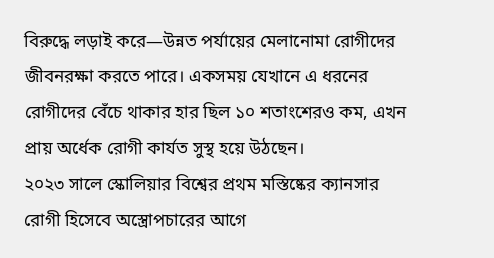বিরুদ্ধে লড়াই করে—উন্নত পর্যায়ের মেলানোমা রোগীদের জীবনরক্ষা করতে পারে। একসময় যেখানে এ ধরনের রোগীদের বেঁচে থাকার হার ছিল ১০ শতাংশেরও কম, এখন প্রায় অর্ধেক রোগী কার্যত সুস্থ হয়ে উঠছেন।
২০২৩ সালে স্কোলিয়ার বিশ্বের প্রথম মস্তিষ্কের ক্যানসার রোগী হিসেবে অস্ত্রোপচারের আগে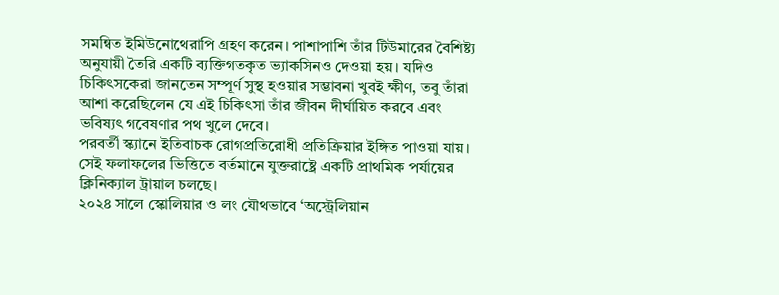সমন্বিত ইমিউনোথেরাপি গ্রহণ করেন। পাশাপাশি তাঁর টিউমারের বৈশিষ্ট্য অনুযায়ী তৈরি একটি ব্যক্তিগতকৃত ভ্যাকসিনও দেওয়া হয়। যদিও চিকিৎসকেরা জানতেন সম্পূর্ণ সুস্থ হওয়ার সম্ভাবনা খুবই ক্ষীণ, তবু তাঁরা আশা করেছিলেন যে এই চিকিৎসা তাঁর জীবন দীর্ঘায়িত করবে এবং ভবিষ্যৎ গবেষণার পথ খুলে দেবে।
পরবর্তী স্ক্যানে ইতিবাচক রোগপ্রতিরোধী প্রতিক্রিয়ার ইঙ্গিত পাওয়া যায়। সেই ফলাফলের ভিত্তিতে বর্তমানে যুক্তরাষ্ট্রে একটি প্রাথমিক পর্যায়ের ক্লিনিক্যাল ট্রায়াল চলছে।
২০২৪ সালে স্কোলিয়ার ও লং যৌথভাবে ‘অস্ট্রেলিয়ান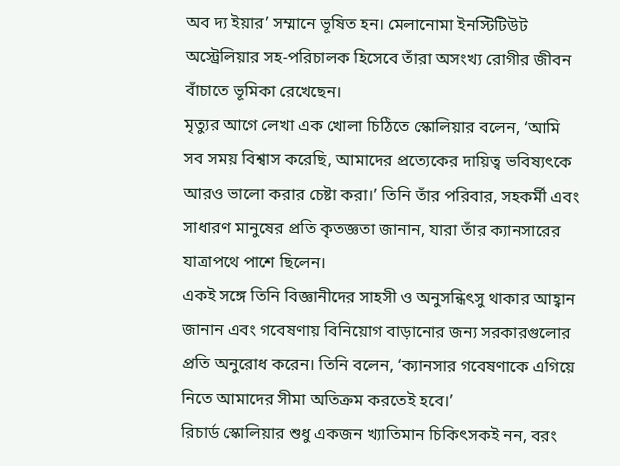অব দ্য ইয়ার’ সম্মানে ভূষিত হন। মেলানোমা ইনস্টিটিউট অস্ট্রেলিয়ার সহ-পরিচালক হিসেবে তাঁরা অসংখ্য রোগীর জীবন বাঁচাতে ভূমিকা রেখেছেন।
মৃত্যুর আগে লেখা এক খোলা চিঠিতে স্কোলিয়ার বলেন, ‘আমি সব সময় বিশ্বাস করেছি, আমাদের প্রত্যেকের দায়িত্ব ভবিষ্যৎকে আরও ভালো করার চেষ্টা করা।’ তিনি তাঁর পরিবার, সহকর্মী এবং সাধারণ মানুষের প্রতি কৃতজ্ঞতা জানান, যারা তাঁর ক্যানসারের যাত্রাপথে পাশে ছিলেন।
একই সঙ্গে তিনি বিজ্ঞানীদের সাহসী ও অনুসন্ধিৎসু থাকার আহ্বান জানান এবং গবেষণায় বিনিয়োগ বাড়ানোর জন্য সরকারগুলোর প্রতি অনুরোধ করেন। তিনি বলেন, ‘ক্যানসার গবেষণাকে এগিয়ে নিতে আমাদের সীমা অতিক্রম করতেই হবে।’
রিচার্ড স্কোলিয়ার শুধু একজন খ্যাতিমান চিকিৎসকই নন, বরং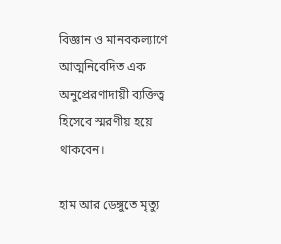বিজ্ঞান ও মানবকল্যাণে আত্মনিবেদিত এক অনুপ্রেরণাদায়ী ব্যক্তিত্ব হিসেবে স্মরণীয় হয়ে থাকবেন।

হাম আর ডেঙ্গুতে মৃত্যু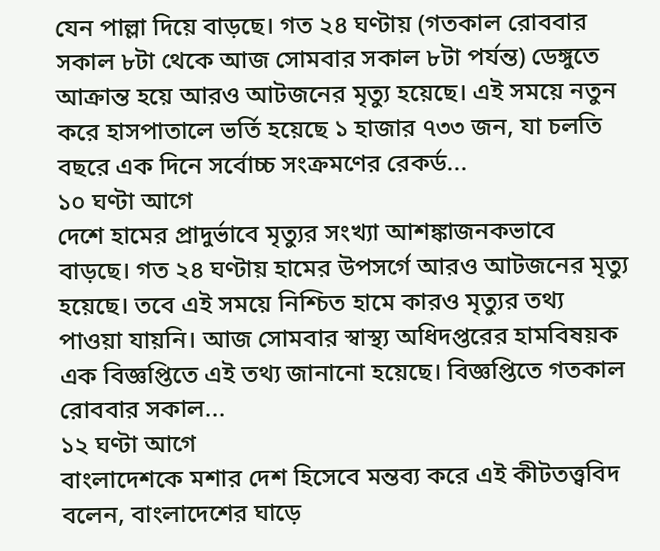যেন পাল্লা দিয়ে বাড়ছে। গত ২৪ ঘণ্টায় (গতকাল রোববার সকাল ৮টা থেকে আজ সোমবার সকাল ৮টা পর্যন্ত) ডেঙ্গুতে আক্রান্ত হয়ে আরও আটজনের মৃত্যু হয়েছে। এই সময়ে নতুন করে হাসপাতালে ভর্তি হয়েছে ১ হাজার ৭৩৩ জন, যা চলতি বছরে এক দিনে সর্বোচ্চ সংক্রমণের রেকর্ড...
১০ ঘণ্টা আগে
দেশে হামের প্রাদুর্ভাবে মৃত্যুর সংখ্যা আশঙ্কাজনকভাবে বাড়ছে। গত ২৪ ঘণ্টায় হামের উপসর্গে আরও আটজনের মৃত্যু হয়েছে। তবে এই সময়ে নিশ্চিত হামে কারও মৃত্যুর তথ্য পাওয়া যায়নি। আজ সোমবার স্বাস্থ্য অধিদপ্তরের হামবিষয়ক এক বিজ্ঞপ্তিতে এই তথ্য জানানো হয়েছে। বিজ্ঞপ্তিতে গতকাল রোববার সকাল...
১২ ঘণ্টা আগে
বাংলাদেশকে মশার দেশ হিসেবে মন্তব্য করে এই কীটতত্ত্ববিদ বলেন, বাংলাদেশের ঘাড়ে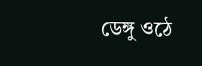ডেঙ্গু ওঠে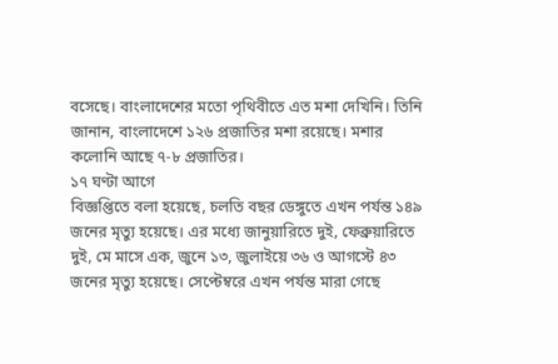বসেছে। বাংলাদেশের মতো পৃথিবীতে এত মশা দেখিনি। তিনি জানান, বাংলাদেশে ১২৬ প্রজাতির মশা রয়েছে। মশার কলোনি আছে ৭-৮ প্রজাতির।
১৭ ঘণ্টা আগে
বিজ্ঞপ্তিতে বলা হয়েছে, চলতি বছর ডেঙ্গুতে এখন পর্যন্ত ১৪৯ জনের মৃত্যু হয়েছে। এর মধ্যে জানুয়ারিতে দুই, ফেব্রুয়ারিতে দুই, মে মাসে এক, জুনে ১৩, জুলাইয়ে ৩৬ ও আগস্টে ৪৩ জনের মৃত্যু হয়েছে। সেপ্টেম্বরে এখন পর্যন্ত মারা গেছে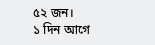৫২ জন।
১ দিন আগে